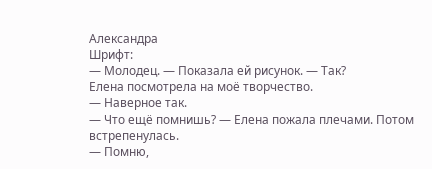Александра
Шрифт:
— Молодец. — Показала ей рисунок. — Так?
Елена посмотрела на моё творчество.
— Наверное так.
— Что ещё помнишь? — Елена пожала плечами. Потом встрепенулась.
— Помню,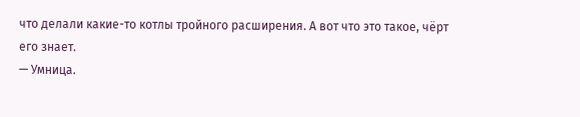что делали какие-то котлы тройного расширения. А вот что это такое, чёрт его знает.
— Умница.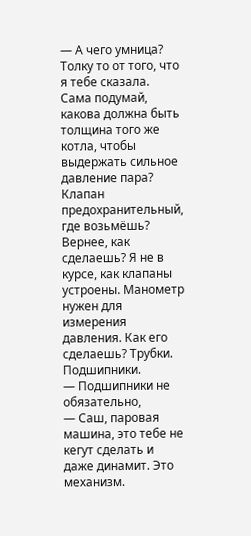— А чего умница? Толку то от того, что я тебе сказала. Сама подумай, какова должна быть толщина того же котла, чтобы выдержать сильное давление пара? Клапан предохранительный, где возьмёшь? Вернее, как сделаешь? Я не в курсе, как клапаны устроены. Манометр нужен для измерения давления. Как его сделаешь? Трубки. Подшипники.
— Подшипники не обязательно,
— Саш, паровая машина, это тебе не кегут сделать и даже динамит. Это механизм.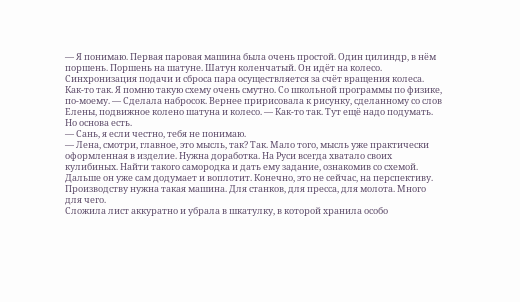— Я понимаю. Первая паровая машина была очень простой. Один цилиндр, в нём поршень. Поршень на шатуне. Шатун коленчатый. Он идёт на колесо. Синхронизация подачи и сброса пара осуществляется за счёт вращения колеса. Как-то так. Я помню такую схему очень смутно. Со школьной программы по физике, по-моему. — Сделала набросок. Вернее пририсовала к рисунку, сделанному со слов Елены, подвижное колено шатуна и колесо. — Как-то так. Тут ещё надо подумать. Но основа есть.
— Сань, я если честно, тебя не понимаю.
— Лена, смотри, главное, это мысль, так? Так. Мало того, мысль уже практически оформленная в изделие. Нужна доработка. На Руси всегда хватало своих кулибиных. Найти такого самородка и дать ему задание, ознакомив со схемой. Дальше он уже сам додумает и воплотит. Конечно, это не сейчас, на перспективу. Производству нужна такая машина. Для станков, для пресса, для молота. Много для чего.
Сложила лист аккуратно и убрала в шкатулку, в которой хранила особо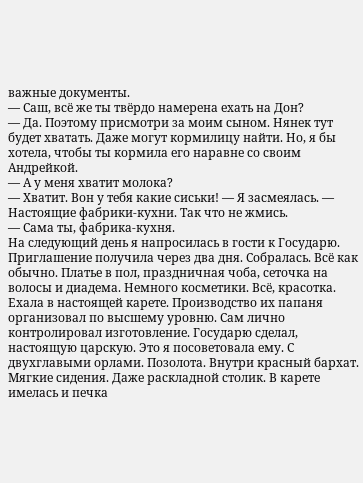важные документы.
— Саш, всё же ты твёрдо намерена ехать на Дон?
— Да. Поэтому присмотри за моим сыном. Нянек тут будет хватать. Даже могут кормилицу найти. Но, я бы хотела, чтобы ты кормила его наравне со своим Андрейкой.
— А у меня хватит молока?
— Хватит. Вон у тебя какие сиськи! — Я засмеялась. — Настоящие фабрики-кухни. Так что не жмись.
— Сама ты, фабрика-кухня.
На следующий день я напросилась в гости к Государю. Приглашение получила через два дня. Собралась. Всё как обычно. Платье в пол, праздничная чоба, сеточка на волосы и диадема. Немного косметики. Всё, красотка. Ехала в настоящей карете. Производство их папаня организовал по высшему уровню. Сам лично контролировал изготовление. Государю сделал, настоящую царскую. Это я посоветовала ему. С двухглавыми орлами. Позолота. Внутри красный бархат. Мягкие сидения. Даже раскладной столик. В карете имелась и печка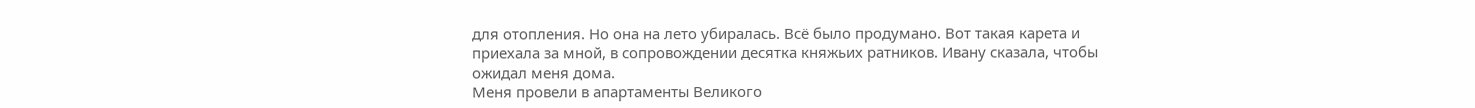для отопления. Но она на лето убиралась. Всё было продумано. Вот такая карета и приехала за мной, в сопровождении десятка княжьих ратников. Ивану сказала, чтобы ожидал меня дома.
Меня провели в апартаменты Великого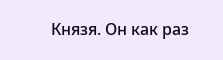Князя. Он как раз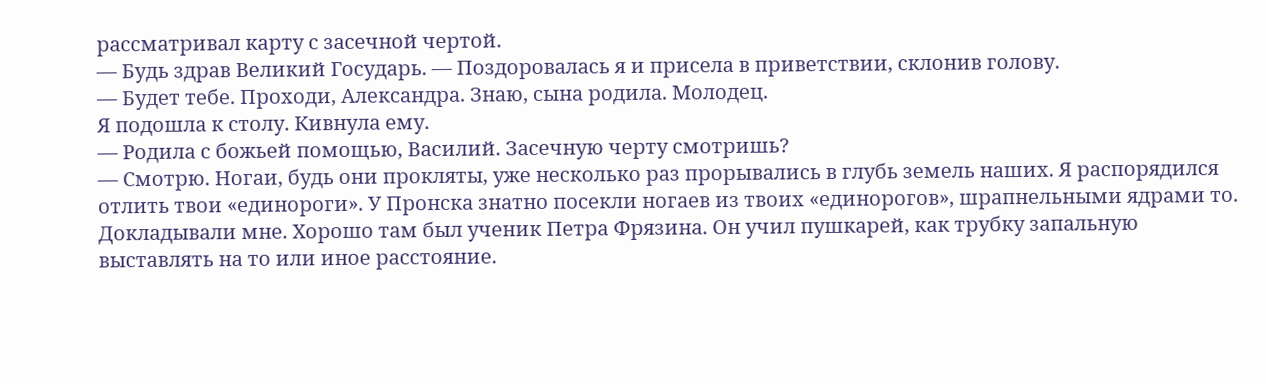рассматривал карту с засечной чертой.
— Будь здрав Великий Государь. — Поздоровалась я и присела в приветствии, склонив голову.
— Будет тебе. Проходи, Александра. Знаю, сына родила. Молодец.
Я подошла к столу. Кивнула ему.
— Родила с божьей помощью, Василий. Засечную черту смотришь?
— Смотрю. Ногаи, будь они прокляты, уже несколько раз прорывались в глубь земель наших. Я распорядился отлить твои «единороги». У Пронска знатно посекли ногаев из твоих «единорогов», шрапнельными ядрами то. Докладывали мне. Хорошо там был ученик Петра Фрязина. Он учил пушкарей, как трубку запальную выставлять на то или иное расстояние.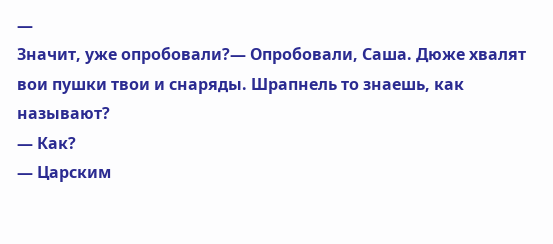—
Значит, уже опробовали?— Опробовали, Саша. Дюже хвалят вои пушки твои и снаряды. Шрапнель то знаешь, как называют?
— Как?
— Царским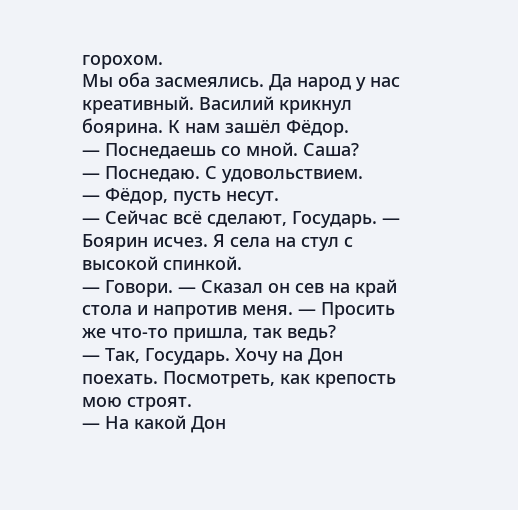горохом.
Мы оба засмеялись. Да народ у нас креативный. Василий крикнул боярина. К нам зашёл Фёдор.
— Поснедаешь со мной. Саша?
— Поснедаю. С удовольствием.
— Фёдор, пусть несут.
— Сейчас всё сделают, Государь. — Боярин исчез. Я села на стул с высокой спинкой.
— Говори. — Сказал он сев на край стола и напротив меня. — Просить же что-то пришла, так ведь?
— Так, Государь. Хочу на Дон поехать. Посмотреть, как крепость мою строят.
— На какой Дон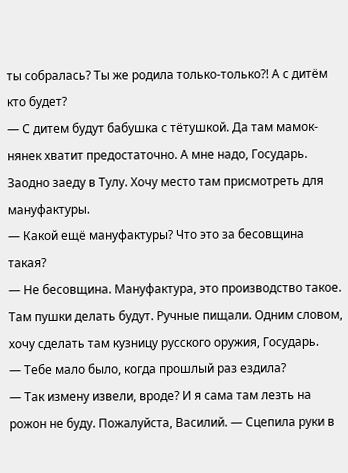ты собралась? Ты же родила только-только?! А с дитём кто будет?
— С дитем будут бабушка с тётушкой. Да там мамок-нянек хватит предостаточно. А мне надо, Государь. Заодно заеду в Тулу. Хочу место там присмотреть для мануфактуры.
— Какой ещё мануфактуры? Что это за бесовщина такая?
— Не бесовщина. Мануфактура, это производство такое. Там пушки делать будут. Ручные пищали. Одним словом, хочу сделать там кузницу русского оружия, Государь.
— Тебе мало было, когда прошлый раз ездила?
— Так измену извели, вроде? И я сама там лезть на рожон не буду. Пожалуйста, Василий. — Сцепила руки в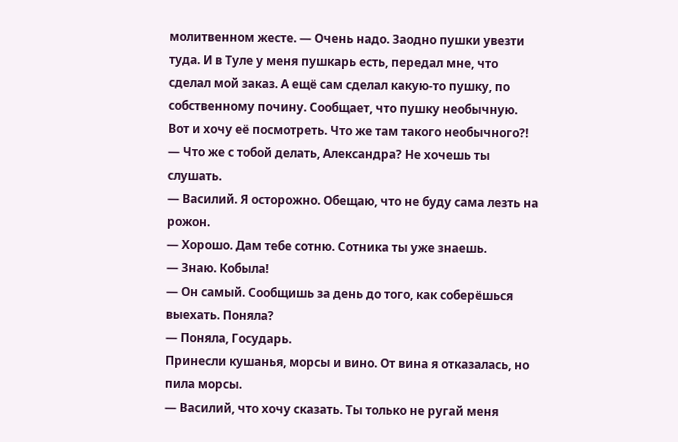молитвенном жесте. — Очень надо. Заодно пушки увезти туда. И в Туле у меня пушкарь есть, передал мне, что сделал мой заказ. А ещё сам сделал какую-то пушку, по собственному почину. Сообщает, что пушку необычную. Вот и хочу её посмотреть. Что же там такого необычного?!
— Что же с тобой делать, Александра? Не хочешь ты слушать.
— Василий. Я осторожно. Обещаю, что не буду сама лезть на рожон.
— Хорошо. Дам тебе сотню. Сотника ты уже знаешь.
— Знаю. Кобыла!
— Он самый. Сообщишь за день до того, как соберёшься выехать. Поняла?
— Поняла, Государь.
Принесли кушанья, морсы и вино. От вина я отказалась, но пила морсы.
— Василий, что хочу сказать. Ты только не ругай меня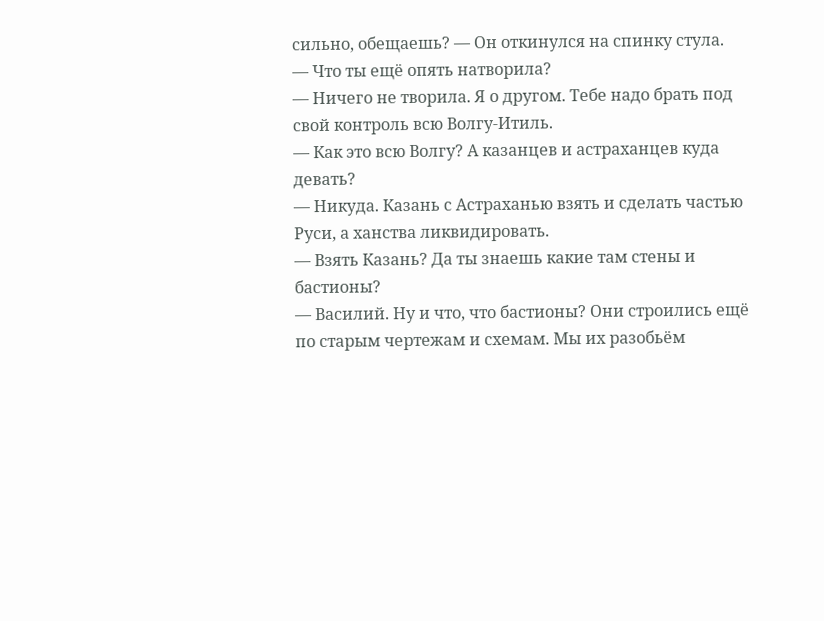сильно, обещаешь? — Он откинулся на спинку стула.
— Что ты ещё опять натворила?
— Ничего не творила. Я о другом. Тебе надо брать под свой контроль всю Волгу-Итиль.
— Как это всю Волгу? А казанцев и астраханцев куда девать?
— Никуда. Казань с Астраханью взять и сделать частью Руси, а ханства ликвидировать.
— Взять Казань? Да ты знаешь какие там стены и бастионы?
— Василий. Ну и что, что бастионы? Они строились ещё по старым чертежам и схемам. Мы их разобьём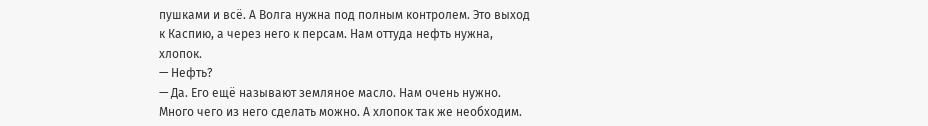пушками и всё. А Волга нужна под полным контролем. Это выход к Каспию, а через него к персам. Нам оттуда нефть нужна, хлопок.
— Нефть?
— Да. Его ещё называют земляное масло. Нам очень нужно. Много чего из него сделать можно. А хлопок так же необходим.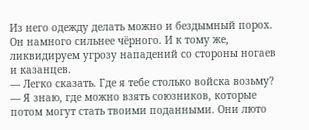Из него одежду делать можно и бездымный порох. Он намного сильнее чёрного. И к тому же, ликвидируем угрозу нападений со стороны ногаев и казанцев.
— Легко сказать. Где я тебе столько войска возьму?
— Я знаю, где можно взять союзников, которые потом могут стать твоими поданными. Они люто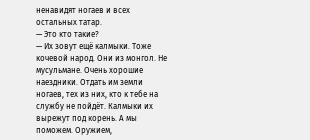ненавидят ногаев и всех остальных татар.
— Это кто такие?
— Их зовут ещё калмыки. Тоже кочевой народ. Они из монгол. Не мусульмане. Очень хорошие наездники. Отдать им земли ногаев, тех из них, кто к тебе на службу не пойдёт. Калмыки их вырежут под корень. А мы поможем. Оружием,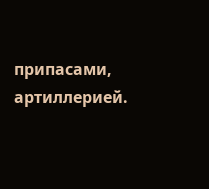припасами, артиллерией.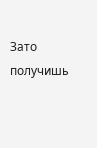Зато получишь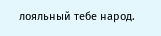лояльный тебе народ.